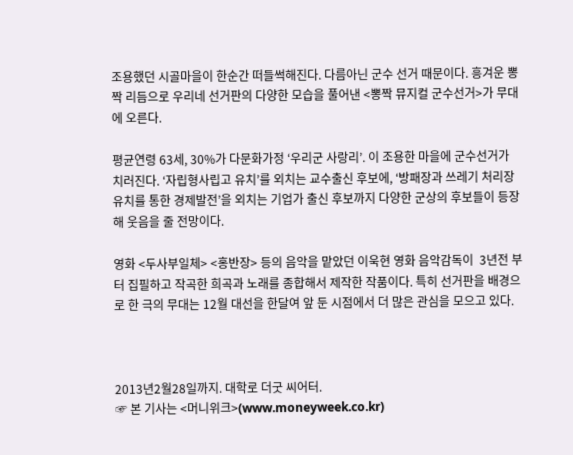조용했던 시골마을이 한순간 떠들썩해진다. 다름아닌 군수 선거 때문이다. 흥겨운 뽕짝 리듬으로 우리네 선거판의 다양한 모습을 풀어낸 <뽕짝 뮤지컬 군수선거>가 무대에 오른다.

평균연령 63세, 30%가 다문화가정 ‘우리군 사랑리’. 이 조용한 마을에 군수선거가 치러진다. ‘자립형사립고 유치’를 외치는 교수출신 후보에, ‘방패장과 쓰레기 처리장 유치를 통한 경제발전’을 외치는 기업가 출신 후보까지 다양한 군상의 후보들이 등장해 웃음을 줄 전망이다.

영화 <두사부일체> <홍반장> 등의 음악을 맡았던 이욱현 영화 음악감독이  3년전 부터 집필하고 작곡한 희곡과 노래를 종합해서 제작한 작품이다. 특히 선거판을 배경으로 한 극의 무대는 12월 대선을 한달여 앞 둔 시점에서 더 많은 관심을 모으고 있다.



2013년2월28일까지. 대학로 더굿 씨어터.
☞ 본 기사는 <머니위크>(www.moneyweek.co.kr)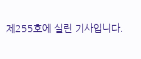제255호에 실린 기사입니다.